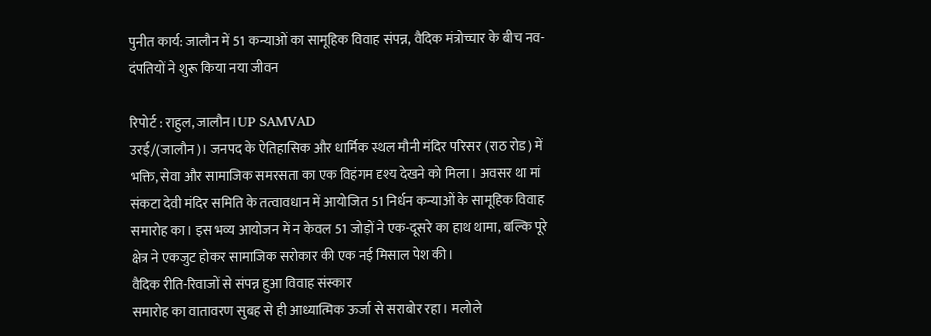पुनीत कार्य: जालौन में 51 कन्याओं का सामूहिक विवाह संपन्न, वैदिक मंत्रोच्चार के बीच नव-दंपतियों ने शुरू किया नया जीवन

रिपोर्ट : राहुल, जालौन।UP SAMVAD
उरई/(जालौन)। जनपद के ऐतिहासिक और धार्मिक स्थल मौनी मंदिर परिसर (राठ रोड) में भक्ति, सेवा और सामाजिक समरसता का एक विहंगम दृश्य देखने को मिला। अवसर था मां संकटा देवी मंदिर समिति के तत्वावधान में आयोजित 51 निर्धन कन्याओं के सामूहिक विवाह समारोह का। इस भव्य आयोजन में न केवल 51 जोड़ों ने एक-दूसरे का हाथ थामा, बल्कि पूरे क्षेत्र ने एकजुट होकर सामाजिक सरोकार की एक नई मिसाल पेश की।
वैदिक रीति-रिवाजों से संपन्न हुआ विवाह संस्कार
समारोह का वातावरण सुबह से ही आध्यात्मिक ऊर्जा से सराबोर रहा। मलोले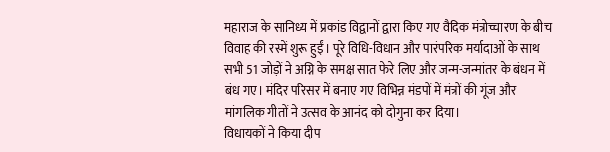महाराज के सानिध्य में प्रकांड विद्वानों द्वारा किए गए वैदिक मंत्रोच्चारण के बीच विवाह की रस्में शुरू हुईं। पूरे विधि-विधान और पारंपरिक मर्यादाओं के साथ सभी 51 जोड़ों ने अग्नि के समक्ष सात फेरे लिए और जन्म-जन्मांतर के बंधन में बंध गए। मंदिर परिसर में बनाए गए विभिन्न मंडपों में मंत्रों की गूंज और मांगलिक गीतों ने उत्सव के आनंद को दोगुना कर दिया।
विधायकों ने किया दीप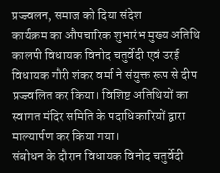प्रज्ज्वलन, समाज को दिया संदेश
कार्यक्रम का औपचारिक शुभारंभ मुख्य अतिथि कालपी विधायक विनोद चतुर्वेदी एवं उरई विधायक गौरी शंकर वर्मा ने संयुक्त रूप से दीप प्रज्ज्वलित कर किया। विशिष्ट अतिथियों का स्वागत मंदिर समिति के पदाधिकारियों द्वारा माल्यार्पण कर किया गया।
संबोधन के दौरान विधायक विनोद चतुर्वेदी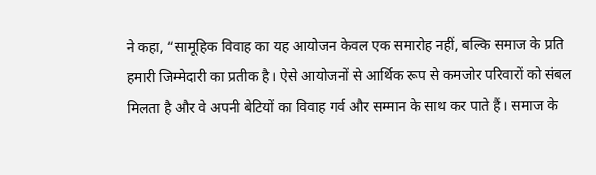ने कहा, “सामूहिक विवाह का यह आयोजन केवल एक समारोह नहीं, बल्कि समाज के प्रति हमारी जिम्मेदारी का प्रतीक है। ऐसे आयोजनों से आर्थिक रूप से कमजोर परिवारों को संबल मिलता है और वे अपनी बेटियों का विवाह गर्व और सम्मान के साथ कर पाते हैं। समाज के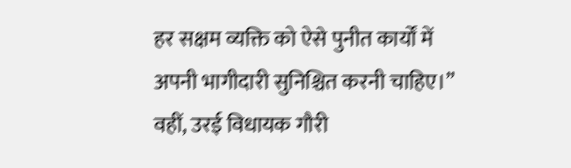हर सक्षम व्यक्ति को ऐसे पुनीत कार्यों में अपनी भागीदारी सुनिश्चित करनी चाहिए।”
वहीं, उरई विधायक गौरी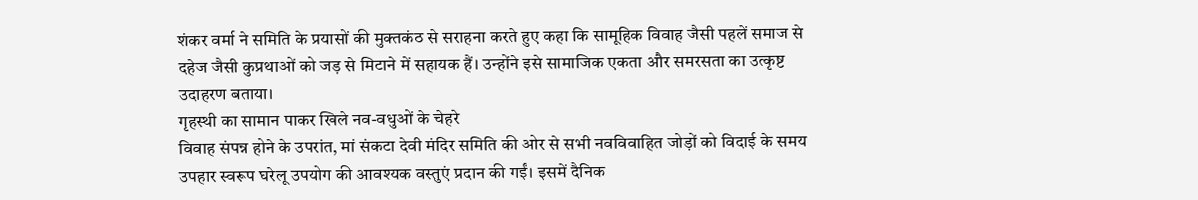शंकर वर्मा ने समिति के प्रयासों की मुक्तकंठ से सराहना करते हुए कहा कि सामूहिक विवाह जैसी पहलें समाज से दहेज जैसी कुप्रथाओं को जड़ से मिटाने में सहायक हैं। उन्होंने इसे सामाजिक एकता और समरसता का उत्कृष्ट उदाहरण बताया।
गृहस्थी का सामान पाकर खिले नव-वधुओं के चेहरे
विवाह संपन्न होने के उपरांत, मां संकटा देवी मंदिर समिति की ओर से सभी नवविवाहित जोड़ों को विदाई के समय उपहार स्वरूप घरेलू उपयोग की आवश्यक वस्तुएं प्रदान की गईं। इसमें दैनिक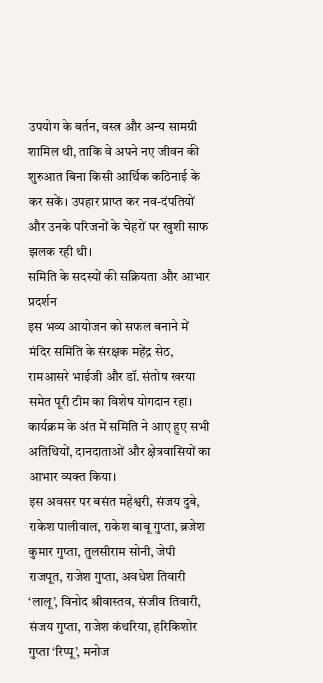उपयोग के बर्तन, वस्त्र और अन्य सामग्री शामिल थी, ताकि वे अपने नए जीवन की शुरुआत बिना किसी आर्थिक कठिनाई के कर सकें। उपहार प्राप्त कर नव-दंपतियों और उनके परिजनों के चेहरों पर खुशी साफ झलक रही थी।
समिति के सदस्यों की सक्रियता और आभार प्रदर्शन
इस भव्य आयोजन को सफल बनाने में मंदिर समिति के संरक्षक महेंद्र सेठ, रामआसरे भाईजी और डॉ. संतोष खरया समेत पूरी टीम का विशेष योगदान रहा। कार्यक्रम के अंत में समिति ने आए हुए सभी अतिथियों, दानदाताओं और क्षेत्रवासियों का आभार व्यक्त किया।
इस अवसर पर बसंत महेश्वरी, संजय दुबे, राकेश पालीवाल, राकेश बाबू गुप्ता, ब्रजेश कुमार गुप्ता, तुलसीराम सोनी, जेपी राजपूत, राजेश गुप्ता, अवधेश तिवारी ‘लालू’, विनोद श्रीवास्तव, संजीव तिवारी, संजय गुप्ता, राजेश कंथरिया, हरिकिशोर गुप्ता ‘रिप्पू’, मनोज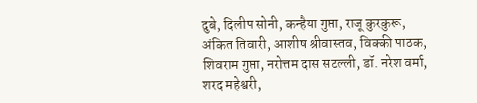दुबे, दिलीप सोनी, कन्हैया गुप्ता, राजू कुरकुरू, अंकित तिवारी, आशीष श्रीवास्तव, विक्की पाठक, शिवराम गुप्ता, नरोत्तम दास सटल्ली, डॉ. नरेश वर्मा, शरद महेश्वरी,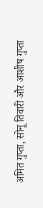अमित गुप्ता, सोनू तिवारी और आशीष गुप्ता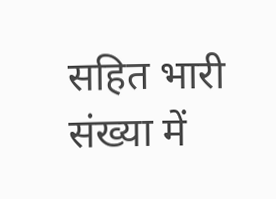सहित भारी संख्या में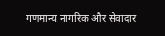गणमान्य नागरिक और सेवादार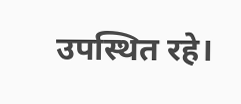उपस्थित रहे।